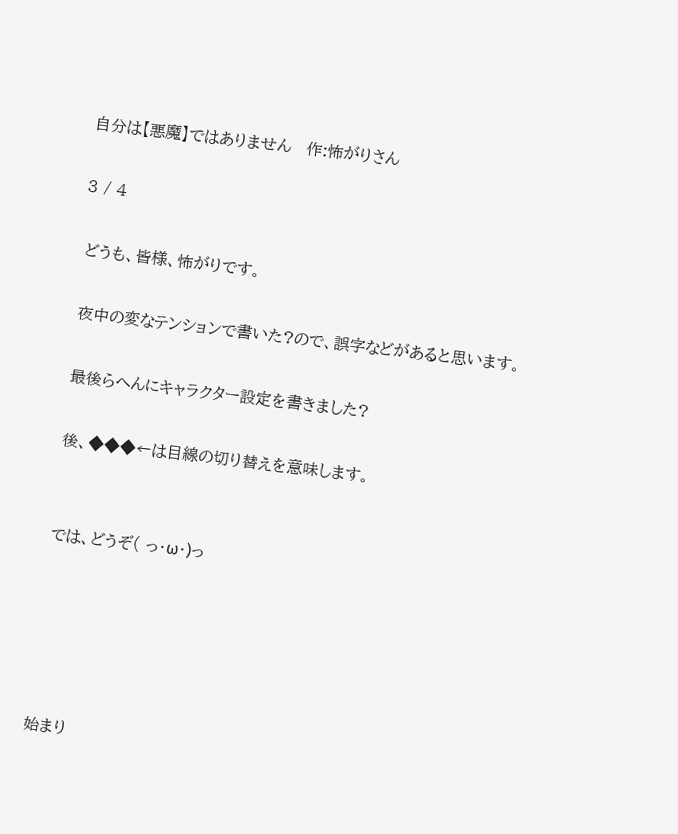自分は【悪魔】ではありません   作:怖がりさん

3 / 4

 どうも、皆様、怖がりです。

 夜中の変なテンションで書いた?ので、誤字などがあると思います。

 最後らへんにキャラクター設定を書きました?

 後、◆◆◆←は目線の切り替えを意味します。


 では、どうぞ( っ・ω・)っ





始まり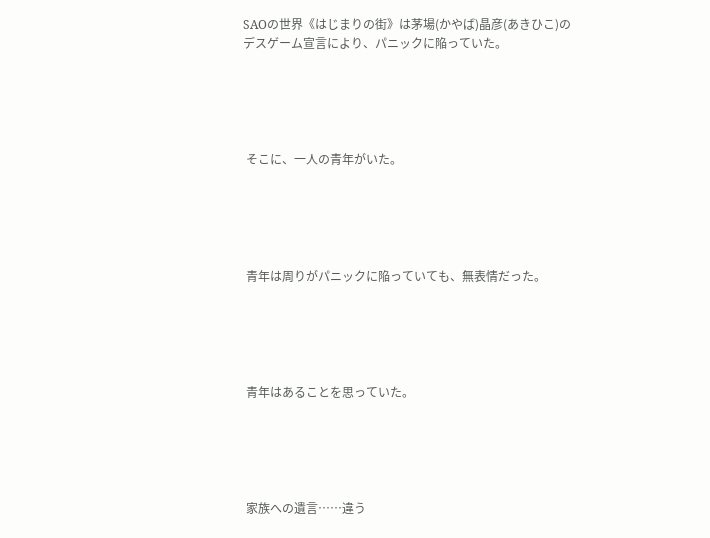SAOの世界《はじまりの街》は茅場(かやば)晶彦(あきひこ)のデスゲーム宣言により、パニックに陥っていた。





 そこに、一人の青年がいた。





 青年は周りがパニックに陥っていても、無表情だった。





 青年はあることを思っていた。





 家族への遺言……違う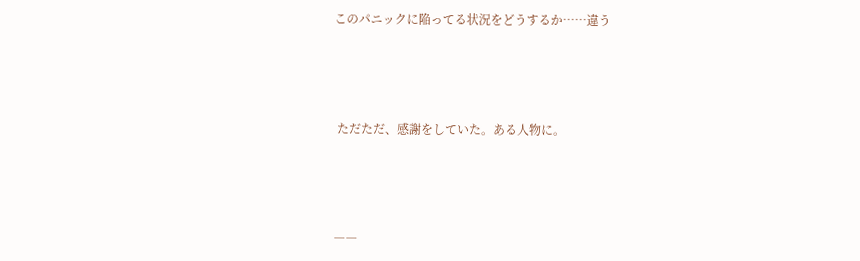このパニックに陥ってる状況をどうするか……違う





 ただただ、感謝をしていた。ある人物に。





――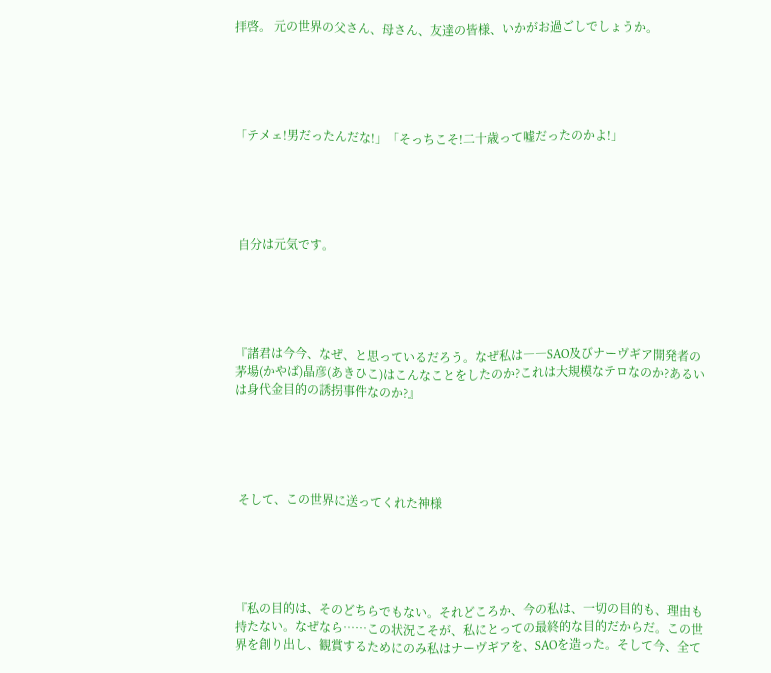拝啓。 元の世界の父さん、母さん、友達の皆様、いかがお過ごしでしょうか。





「テメェ!男だったんだな!」「そっちこそ!二十歳って嘘だったのかよ!」





 自分は元気です。





『諸君は今今、なぜ、と思っているだろう。なぜ私は――SAO及びナーヴギア開発者の茅場(かやば)晶彦(あきひこ)はこんなことをしたのか?これは大規模なテロなのか?あるいは身代金目的の誘拐事件なのか?』





 そして、この世界に送ってくれた神様





『私の目的は、そのどちらでもない。それどころか、今の私は、一切の目的も、理由も持たない。なぜなら……この状況こそが、私にとっての最終的な目的だからだ。この世界を創り出し、観賞するためにのみ私はナーヴギアを、SAOを造った。そして今、全て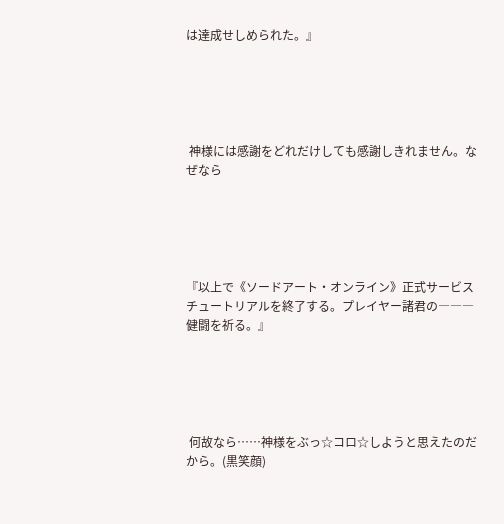は達成せしめられた。』





 神様には感謝をどれだけしても感謝しきれません。なぜなら





『以上で《ソードアート・オンライン》正式サービスチュートリアルを終了する。プレイヤー諸君の―――健闘を祈る。』





 何故なら……神様をぶっ☆コロ☆しようと思えたのだから。(黒笑顔)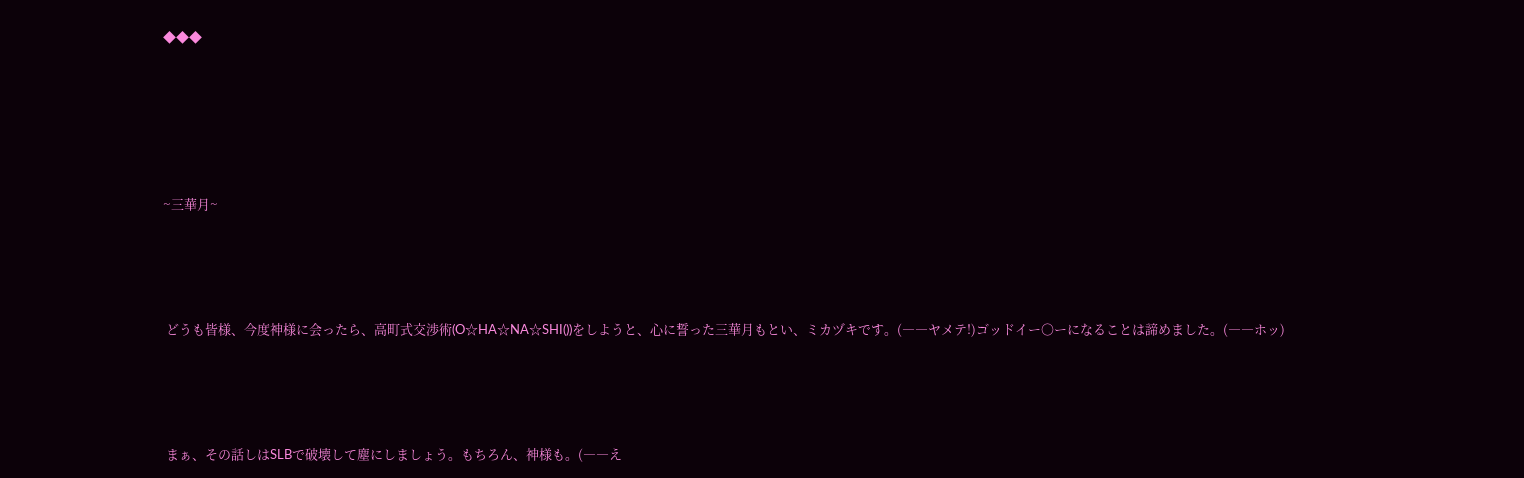◆◆◆







~三華月~





 どうも皆様、今度神様に会ったら、高町式交渉術(O☆HA☆NA☆SHI())をしようと、心に誓った三華月もとい、ミカヅキです。(――ヤメテ!)ゴッドイー〇ーになることは諦めました。(――ホッ)





 まぁ、その話しはSLBで破壊して塵にしましょう。もちろん、神様も。(――え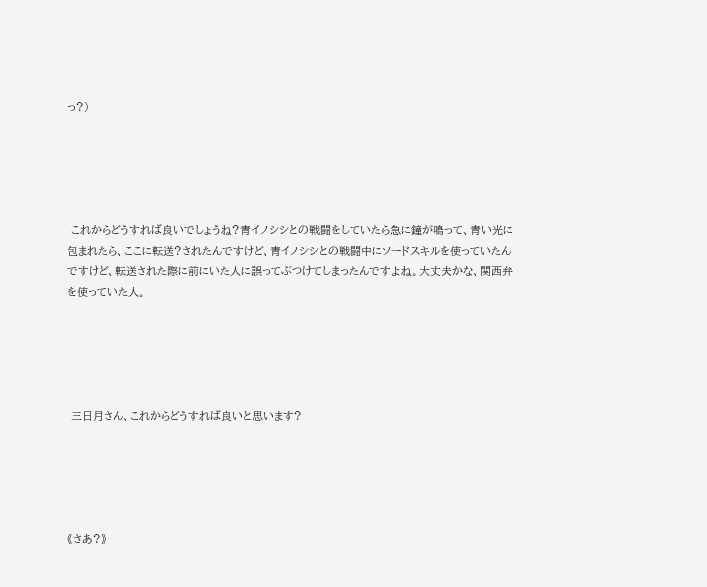っ?)





 これからどうすれば良いでしょうね?青イノシシとの戦闘をしていたら急に鐘が鳴って、青い光に包まれたら、ここに転送?されたんですけど、青イノシシとの戦闘中にソードスキルを使っていたんですけど、転送された際に前にいた人に誤ってぶつけてしまったんですよね。大丈夫かな、関西弁を使っていた人。





 三日月さん、これからどうすれば良いと思います?





《さあ?》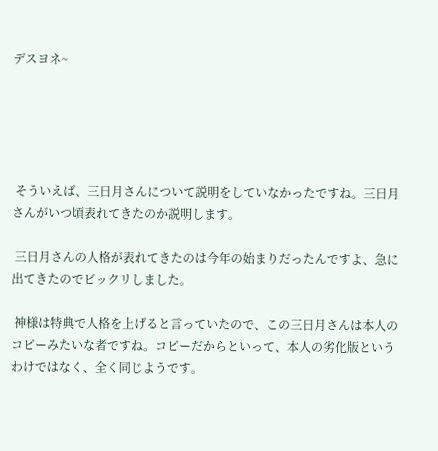デスヨネ~





 そういえば、三日月さんについて説明をしていなかったですね。三日月さんがいつ頃表れてきたのか説明します。

 三日月さんの人格が表れてきたのは今年の始まりだったんですよ、急に出てきたのでビックリしました。

 神様は特典で人格を上げると言っていたので、この三日月さんは本人のコピーみたいな者ですね。コピーだからといって、本人の劣化版というわけではなく、全く同じようです。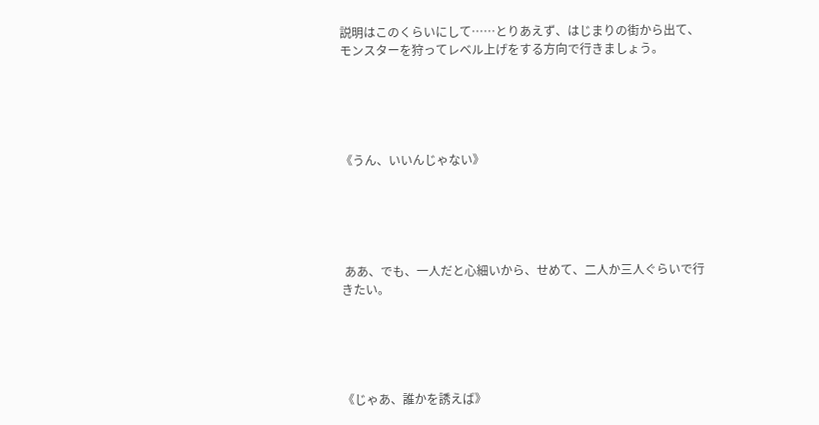説明はこのくらいにして……とりあえず、はじまりの街から出て、モンスターを狩ってレベル上げをする方向で行きましょう。





《うん、いいんじゃない》





 ああ、でも、一人だと心細いから、せめて、二人か三人ぐらいで行きたい。





《じゃあ、誰かを誘えば》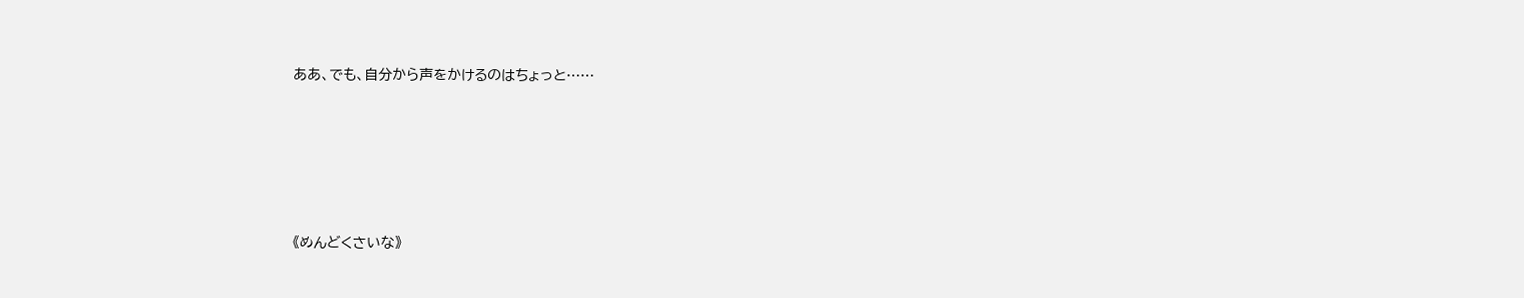ああ、でも、自分から声をかけるのはちょっと……





《めんどくさいな》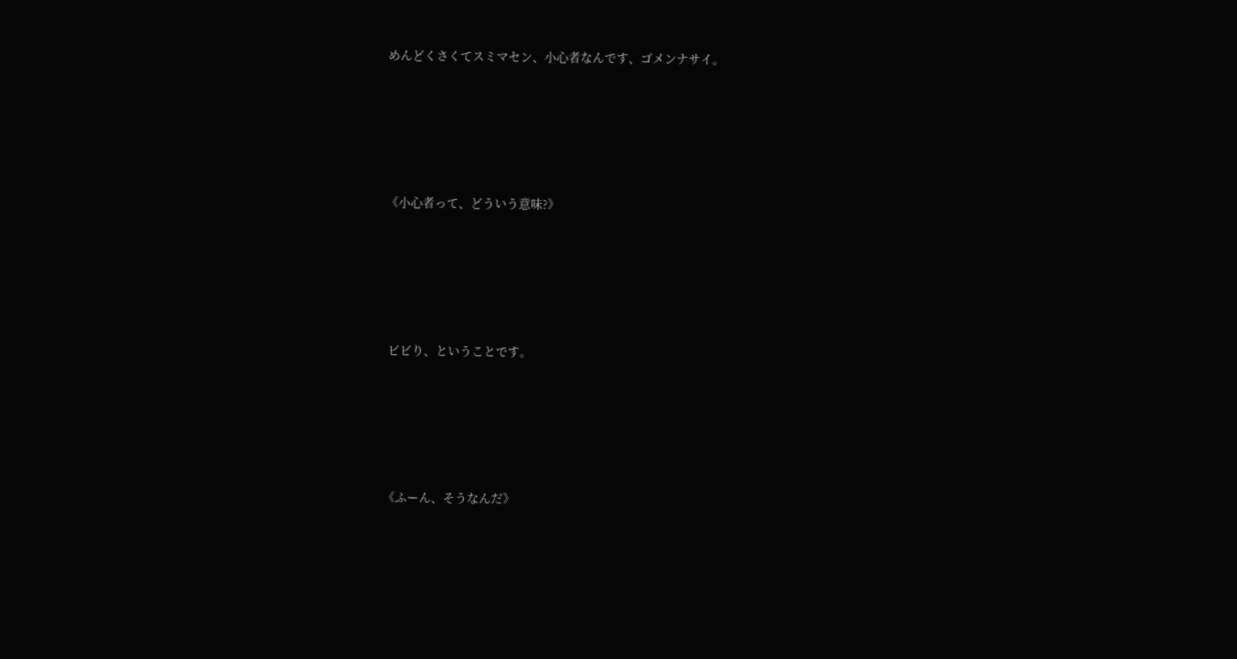めんどくさくてスミマセン、小心者なんです、ゴメンナサイ。





《小心者って、どういう意味?》





 ビビり、ということです。





《ふーん、そうなんだ》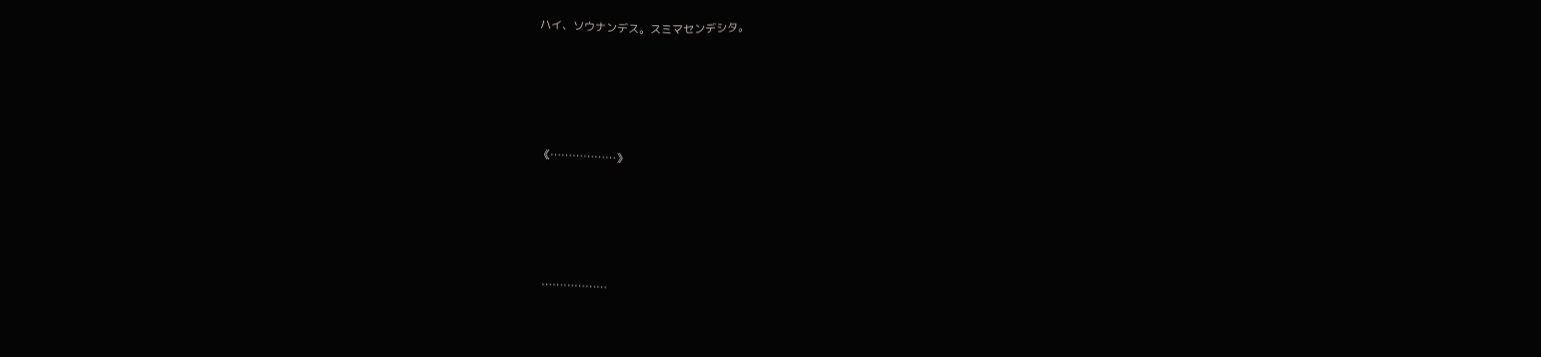ハイ、ソウナンデス。スミマセンデシタ。





《………………》





 ………………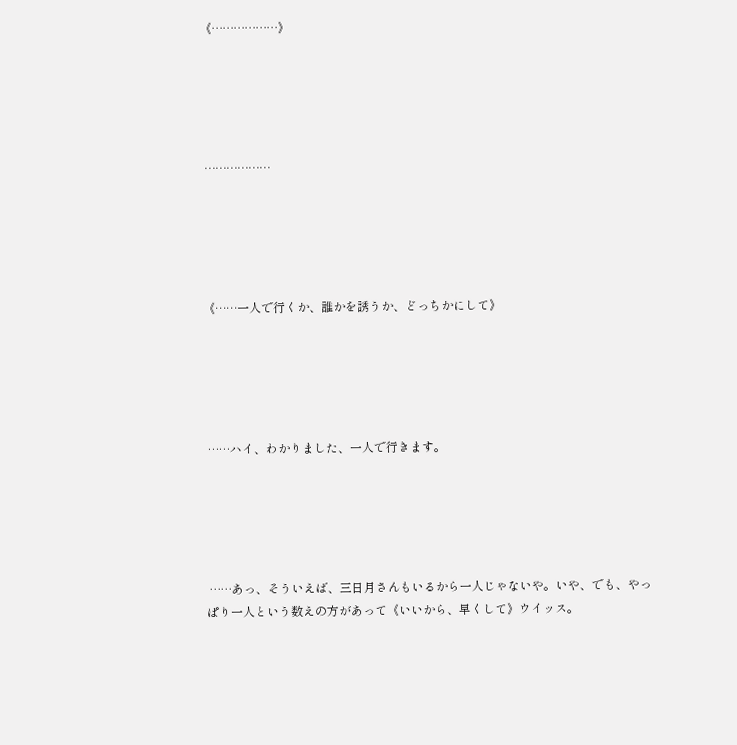《………………》





 ………………





《……一人で行くか、誰かを誘うか、どっちかにして》





 ……ハイ、わかりました、一人で行きます。





 ……あっ、そういえば、三日月さんもいるから一人じゃないや。いや、でも、やっぱり一人という数えの方があって《いいから、早くして》ウイッス。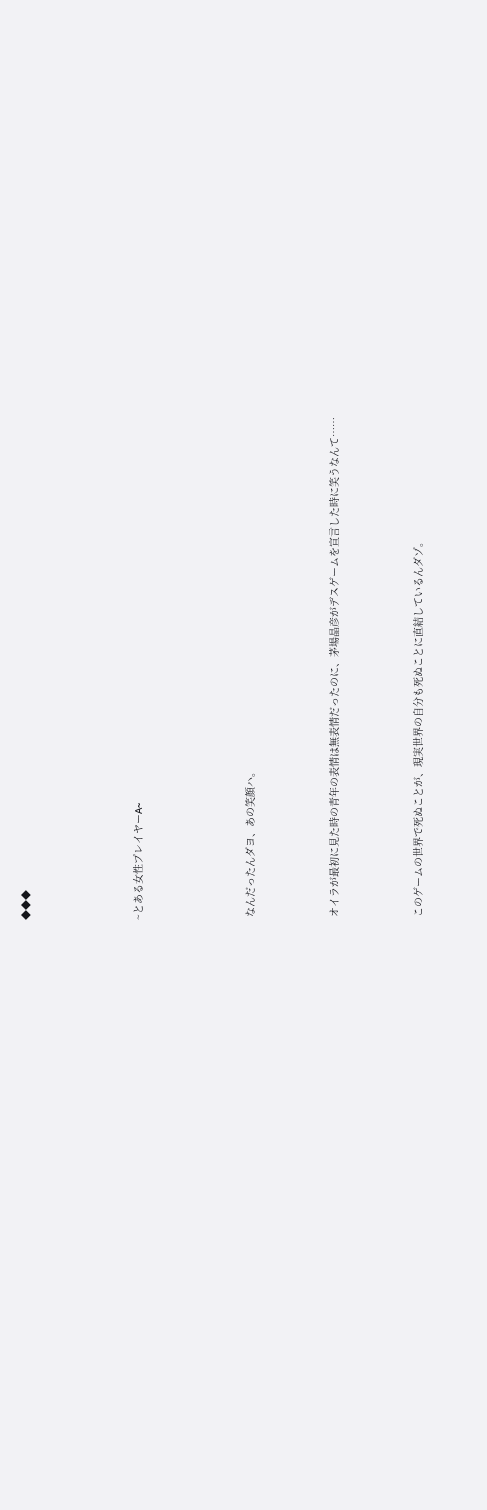◆◆◆







~とある女性プレイヤーA~







 なんだったんダヨ、あの笑顔ハ。





 オイラが最初に見た時の青年の表情は無表情だったのに、茅場晶彦がデスゲームを宣言した時に笑うなんて……





 このゲームの世界で死ぬことが、現実世界の自分も死ぬことに直結しているんダゾ。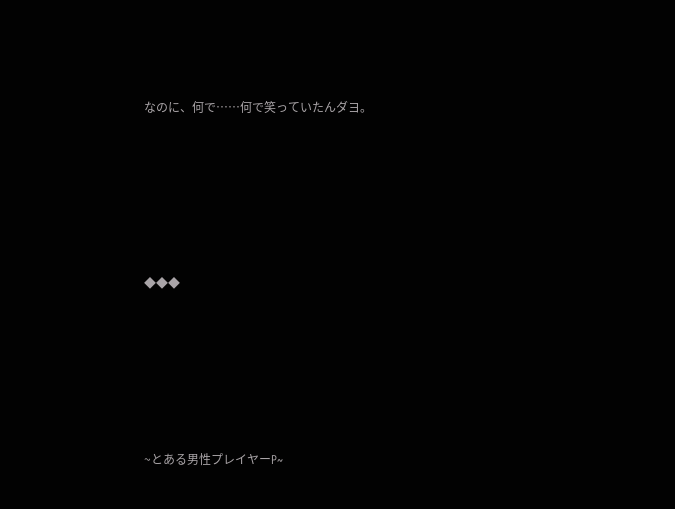なのに、何で……何で笑っていたんダヨ。







◆◆◆







~とある男性プレイヤーP~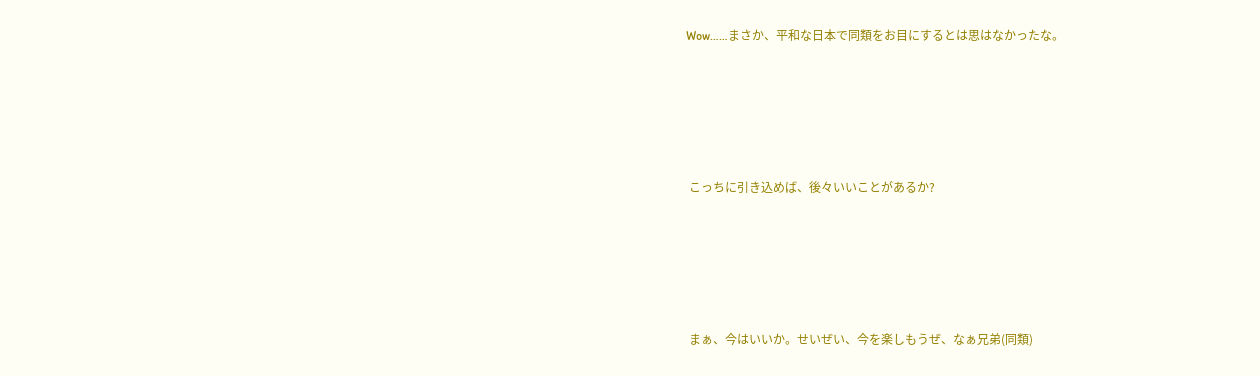Wow……まさか、平和な日本で同類をお目にするとは思はなかったな。





 こっちに引き込めば、後々いいことがあるか?





 まぁ、今はいいか。せいぜい、今を楽しもうぜ、なぁ兄弟(同類)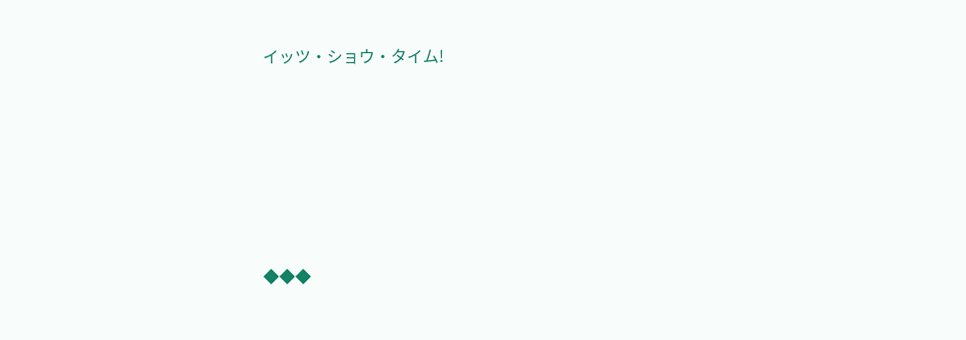イッツ・ショウ・タイム!







◆◆◆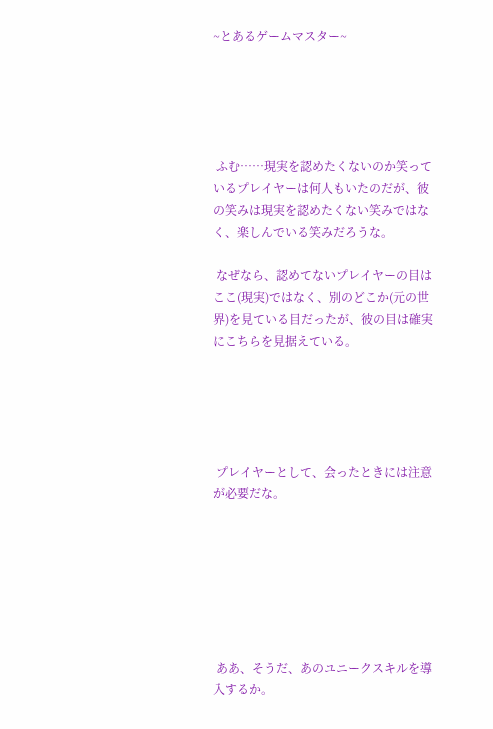~とあるゲームマスター~





 ふむ……現実を認めたくないのか笑っているプレイヤーは何人もいたのだが、彼の笑みは現実を認めたくない笑みではなく、楽しんでいる笑みだろうな。

 なぜなら、認めてないプレイヤーの目はここ(現実)ではなく、別のどこか(元の世界)を見ている目だったが、彼の目は確実にこちらを見据えている。





 プレイヤーとして、会ったときには注意が必要だな。







 ああ、そうだ、あのユニークスキルを導入するか。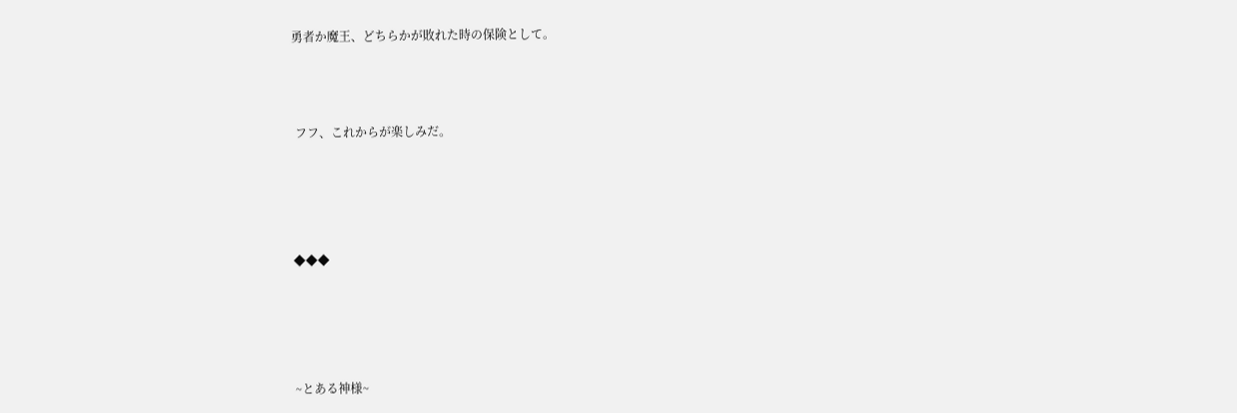勇者か魔王、どちらかが敗れた時の保険として。





 フフ、これからが楽しみだ。







◆◆◆







~とある神様~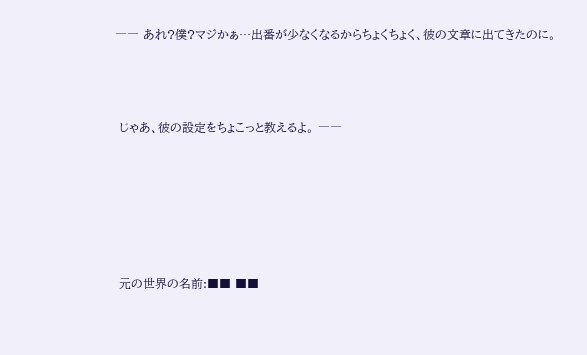―― あれ?僕?マジかぁ…出番が少なくなるからちょくちょく、彼の文章に出てきたのに。





 じゃあ、彼の設定をちょこっと教えるよ。 ――









 元の世界の名前:■■ ■■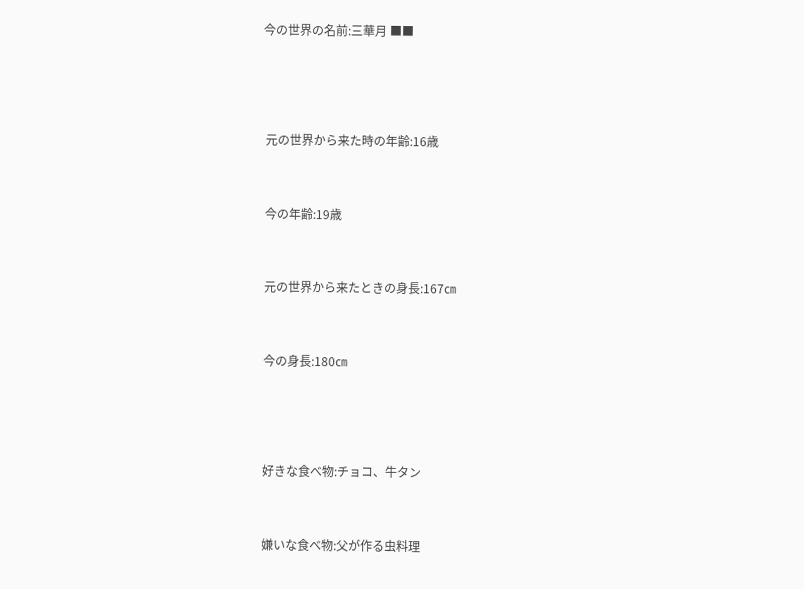今の世界の名前:三華月 ■■





 元の世界から来た時の年齢:16歳



 今の年齢:19歳



 元の世界から来たときの身長:167㎝



 今の身長:180㎝





 好きな食べ物:チョコ、牛タン



 嫌いな食べ物:父が作る虫料理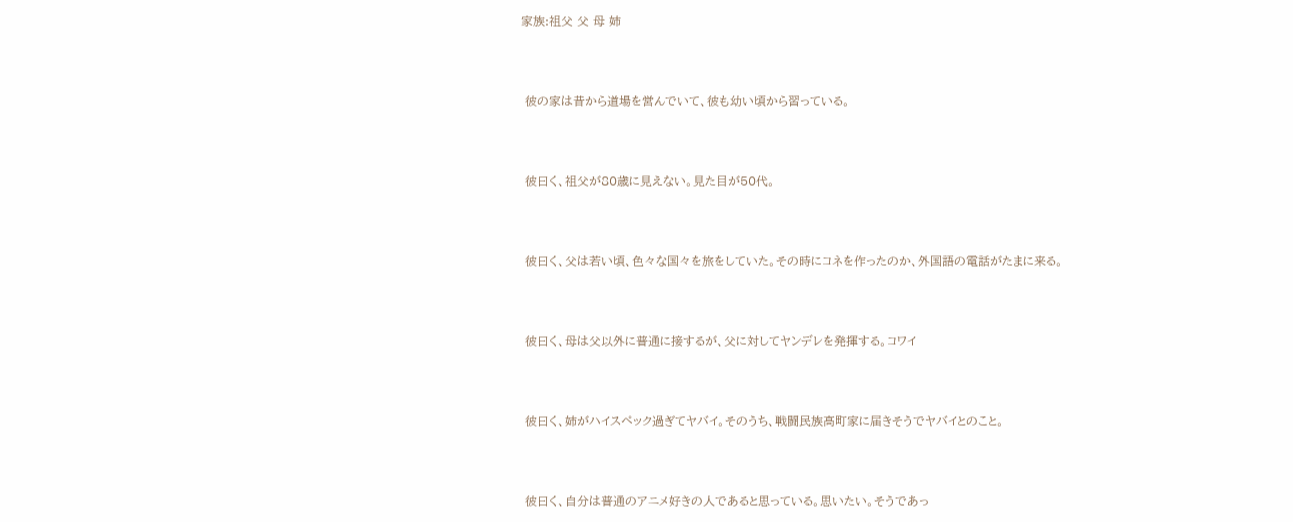家族:祖父 父 母 姉



 彼の家は昔から道場を営んでいて、彼も幼い頃から習っている。



 彼曰く、祖父が80歳に見えない。見た目が50代。



 彼曰く、父は若い頃、色々な国々を旅をしていた。その時にコネを作ったのか、外国語の電話がたまに来る。



 彼曰く、母は父以外に普通に接するが、父に対してヤンデレを発揮する。コワイ



 彼曰く、姉がハイスペック過ぎてヤバイ。そのうち、戦闘民族高町家に届きそうでヤバイとのこと。



 彼曰く、自分は普通のアニメ好きの人であると思っている。思いたい。そうであっ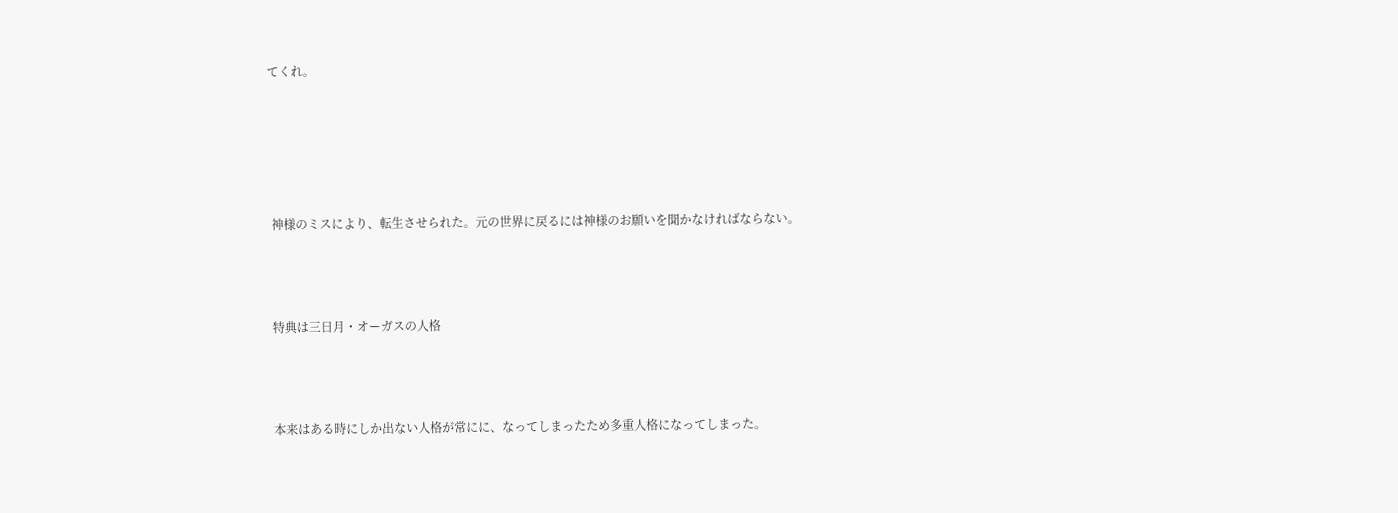てくれ。





 神様のミスにより、転生させられた。元の世界に戻るには神様のお願いを聞かなければならない。



 特典は三日月・オーガスの人格



 本来はある時にしか出ない人格が常にに、なってしまったため多重人格になってしまった。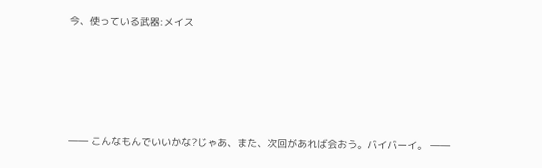今、使っている武器:メイス







―― こんなもんでいいかな?じゃあ、また、次回があれば会おう。バイバーイ。 ――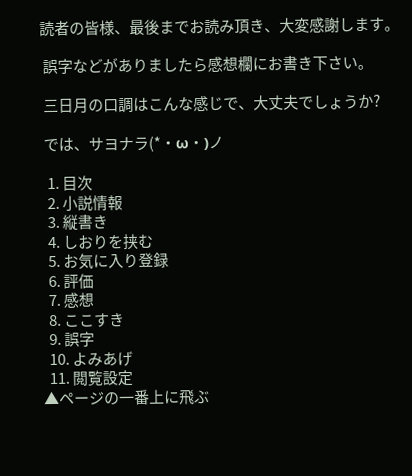読者の皆様、最後までお読み頂き、大変感謝します。

 誤字などがありましたら感想欄にお書き下さい。

 三日月の口調はこんな感じで、大丈夫でしょうか?

 では、サヨナラ(*・ω・)ノ

  1. 目次
  2. 小説情報
  3. 縦書き
  4. しおりを挟む
  5. お気に入り登録
  6. 評価
  7. 感想
  8. ここすき
  9. 誤字
  10. よみあげ
  11. 閲覧設定
▲ページの一番上に飛ぶ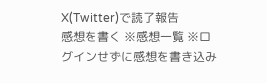X(Twitter)で読了報告
感想を書く ※感想一覧 ※ログインせずに感想を書き込み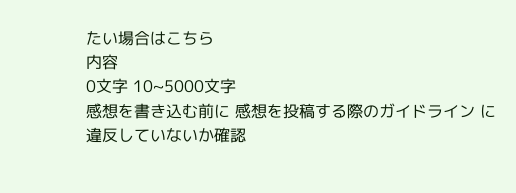たい場合はこちら
内容
0文字 10~5000文字
感想を書き込む前に 感想を投稿する際のガイドライン に違反していないか確認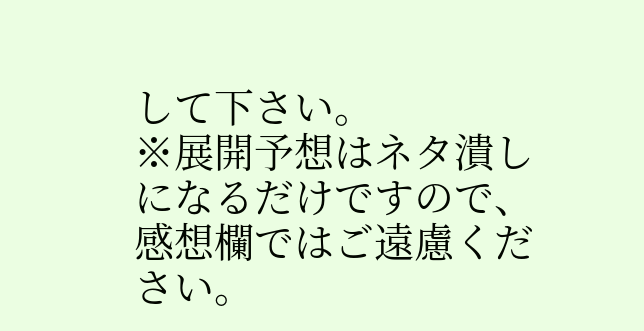して下さい。
※展開予想はネタ潰しになるだけですので、感想欄ではご遠慮ください。